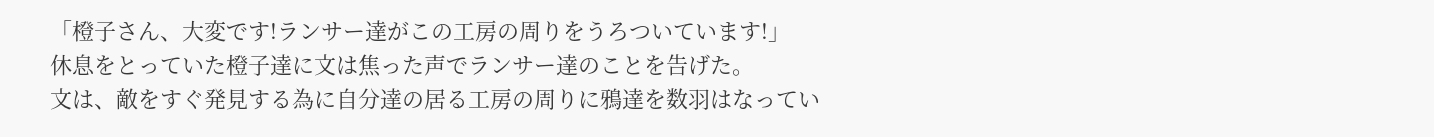「橙子さん、大変です!ランサー達がこの工房の周りをうろついています!」
休息をとっていた橙子達に文は焦った声でランサー達のことを告げた。
文は、敵をすぐ発見する為に自分達の居る工房の周りに鴉達を数羽はなってい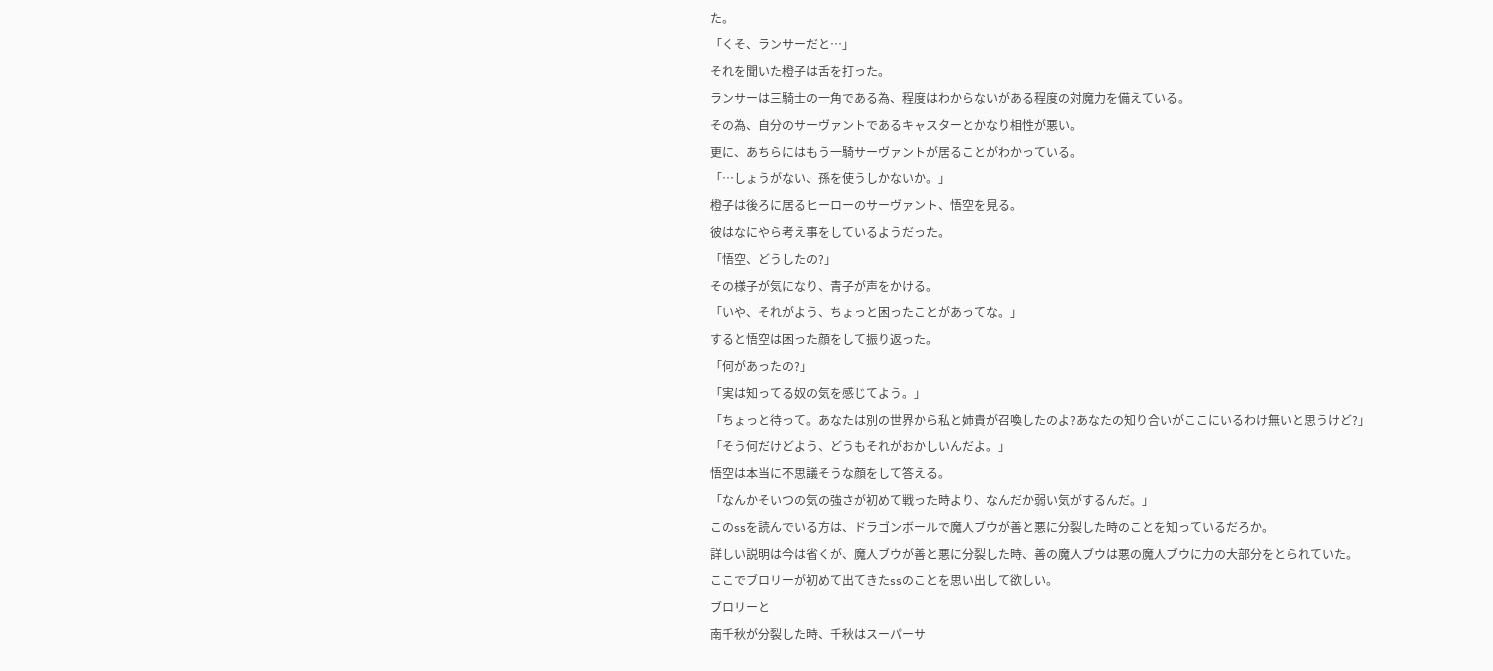た。
「くそ、ランサーだと…」
それを聞いた橙子は舌を打った。
ランサーは三騎士の一角である為、程度はわからないがある程度の対魔力を備えている。
その為、自分のサーヴァントであるキャスターとかなり相性が悪い。
更に、あちらにはもう一騎サーヴァントが居ることがわかっている。
「…しょうがない、孫を使うしかないか。」
橙子は後ろに居るヒーローのサーヴァント、悟空を見る。
彼はなにやら考え事をしているようだった。
「悟空、どうしたの?」
その様子が気になり、青子が声をかける。
「いや、それがよう、ちょっと困ったことがあってな。」
すると悟空は困った顔をして振り返った。
「何があったの?」
「実は知ってる奴の気を感じてよう。」
「ちょっと待って。あなたは別の世界から私と姉貴が召喚したのよ?あなたの知り合いがここにいるわけ無いと思うけど?」
「そう何だけどよう、どうもそれがおかしいんだよ。」
悟空は本当に不思議そうな顔をして答える。
「なんかそいつの気の強さが初めて戦った時より、なんだか弱い気がするんだ。」
このssを読んでいる方は、ドラゴンボールで魔人ブウが善と悪に分裂した時のことを知っているだろか。
詳しい説明は今は省くが、魔人ブウが善と悪に分裂した時、善の魔人ブウは悪の魔人ブウに力の大部分をとられていた。
ここでブロリーが初めて出てきたssのことを思い出して欲しい。
ブロリーと
南千秋が分裂した時、千秋はスーパーサ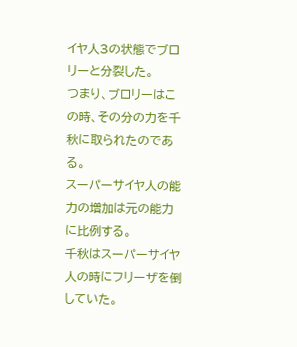イヤ人3の状態でブロリーと分裂した。
つまり、ブロリーはこの時、その分の力を千秋に取られたのである。
スーパーサイヤ人の能力の増加は元の能力に比例する。
千秋はスーパーサイヤ人の時にフリーザを倒していた。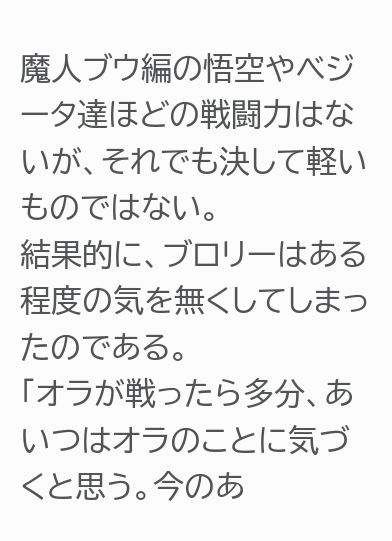魔人ブウ編の悟空やべジータ達ほどの戦闘力はないが、それでも決して軽いものではない。
結果的に、ブロリーはある程度の気を無くしてしまったのである。
「オラが戦ったら多分、あいつはオラのことに気づくと思う。今のあ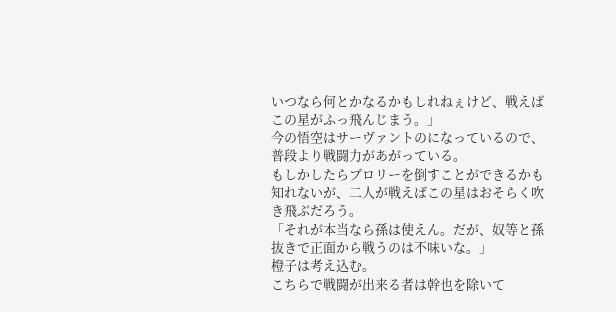いつなら何とかなるかもしれねぇけど、戦えばこの星がふっ飛んじまう。」
今の悟空はサーヴァントのになっているので、普段より戦闘力があがっている。
もしかしたらブロリーを倒すことができるかも知れないが、二人が戦えばこの星はおそらく吹き飛ぶだろう。
「それが本当なら孫は使えん。だが、奴等と孫抜きで正面から戦うのは不味いな。」
橙子は考え込む。
こちらで戦闘が出来る者は幹也を除いて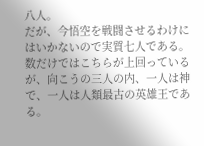八人。
だが、今悟空を戦闘させるわけにはいかないので実質七人である。
数だけではこちらが上回っているが、向こうの三人の内、一人は神で、一人は人類最古の英雄王である。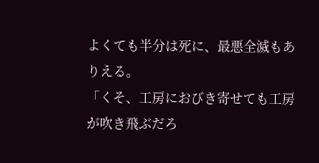よくても半分は死に、最悪全滅もありえる。
「くそ、工房におびき寄せても工房が吹き飛ぶだろ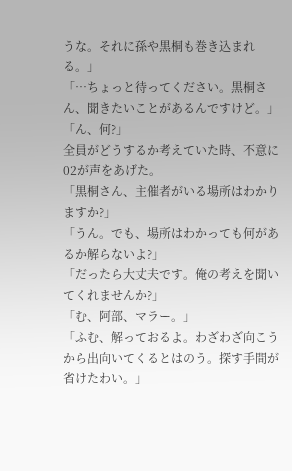うな。それに孫や黒桐も巻き込まれる。」
「…ちょっと待ってください。黒桐さん、聞きたいことがあるんですけど。」
「ん、何?」
全員がどうするか考えていた時、不意に02が声をあげた。
「黒桐さん、主催者がいる場所はわかりますか?」
「うん。でも、場所はわかっても何があるか解らないよ?」
「だったら大丈夫です。俺の考えを聞いてくれませんか?」
「む、阿部、マラー。」
「ふむ、解っておるよ。わざわざ向こうから出向いてくるとはのう。探す手間が省けたわい。」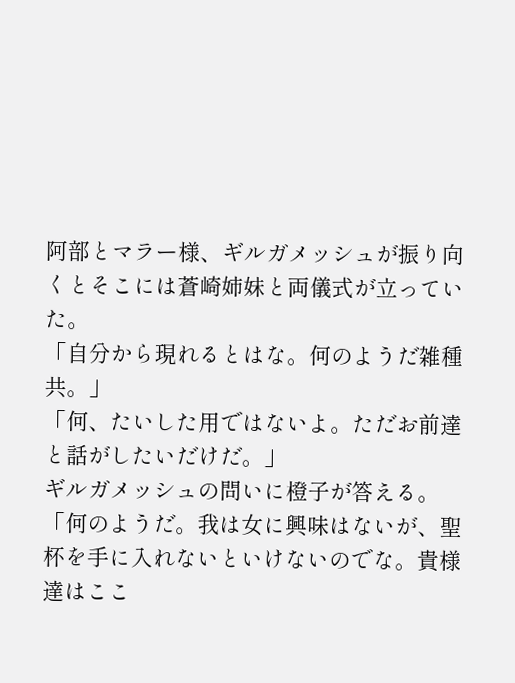阿部とマラー様、ギルガメッシュが振り向くとそこには蒼崎姉妹と両儀式が立っていた。
「自分から現れるとはな。何のようだ雑種共。」
「何、たいした用ではないよ。ただお前達と話がしたいだけだ。」
ギルガメッシュの問いに橙子が答える。
「何のようだ。我は女に興味はないが、聖杯を手に入れないといけないのでな。貴様達はここ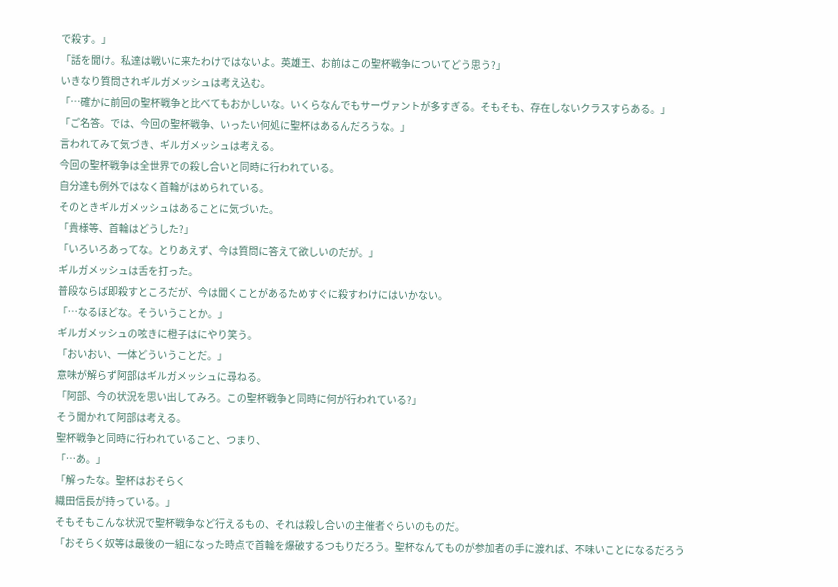で殺す。」
「話を聞け。私達は戦いに来たわけではないよ。英雄王、お前はこの聖杯戦争についてどう思う?」
いきなり質問されギルガメッシュは考え込む。
「…確かに前回の聖杯戦争と比べてもおかしいな。いくらなんでもサーヴァントが多すぎる。そもそも、存在しないクラスすらある。」
「ご名答。では、今回の聖杯戦争、いったい何処に聖杯はあるんだろうな。」
言われてみて気づき、ギルガメッシュは考える。
今回の聖杯戦争は全世界での殺し合いと同時に行われている。
自分達も例外ではなく首輪がはめられている。
そのときギルガメッシュはあることに気づいた。
「貴様等、首輪はどうした?」
「いろいろあってな。とりあえず、今は質問に答えて欲しいのだが。」
ギルガメッシュは舌を打った。
普段ならば即殺すところだが、今は聞くことがあるためすぐに殺すわけにはいかない。
「…なるほどな。そういうことか。」
ギルガメッシュの呟きに橙子はにやり笑う。
「おいおい、一体どういうことだ。」
意味が解らず阿部はギルガメッシュに尋ねる。
「阿部、今の状況を思い出してみろ。この聖杯戦争と同時に何が行われている?」
そう聞かれて阿部は考える。
聖杯戦争と同時に行われていること、つまり、
「…あ。」
「解ったな。聖杯はおそらく
織田信長が持っている。」
そもそもこんな状況で聖杯戦争など行えるもの、それは殺し合いの主催者ぐらいのものだ。
「おそらく奴等は最後の一組になった時点で首輪を爆破するつもりだろう。聖杯なんてものが参加者の手に渡れば、不味いことになるだろう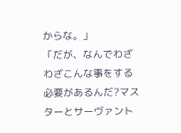からな。」
「だが、なんでわざわざこんな事をする必要があるんだ?マスターとサーヴァント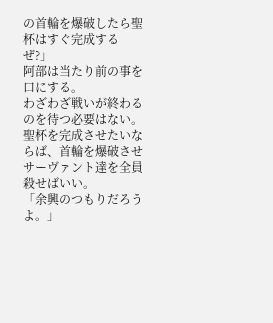の首輪を爆破したら聖杯はすぐ完成するぜ?」
阿部は当たり前の事を口にする。
わざわざ戦いが終わるのを待つ必要はない。
聖杯を完成させたいならば、首輪を爆破させサーヴァント達を全員殺せばいい。
「余興のつもりだろうよ。」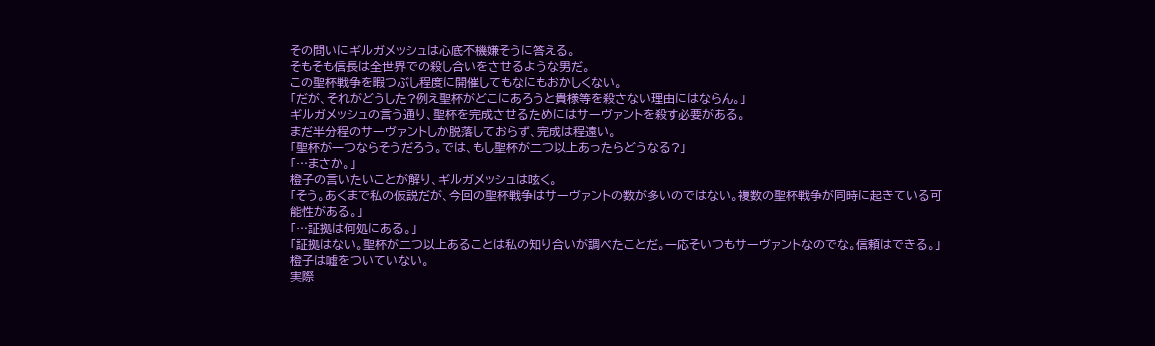その問いにギルガメッシュは心底不機嫌そうに答える。
そもそも信長は全世界での殺し合いをさせるような男だ。
この聖杯戦争を暇つぶし程度に開催してもなにもおかしくない。
「だが、それがどうした?例え聖杯がどこにあろうと貴様等を殺さない理由にはならん。」
ギルガメッシュの言う通り、聖杯を完成させるためにはサーヴァントを殺す必要がある。
まだ半分程のサーヴァントしか脱落しておらず、完成は程遠い。
「聖杯が一つならそうだろう。では、もし聖杯が二つ以上あったらどうなる?」
「…まさか。」
橙子の言いたいことが解り、ギルガメッシュは呟く。
「そう。あくまで私の仮説だが、今回の聖杯戦争はサーヴァントの数が多いのではない。複数の聖杯戦争が同時に起きている可能性がある。」
「…証拠は何処にある。」
「証拠はない。聖杯が二つ以上あることは私の知り合いが調べたことだ。一応そいつもサーヴァントなのでな。信頼はできる。」
橙子は嘘をついていない。
実際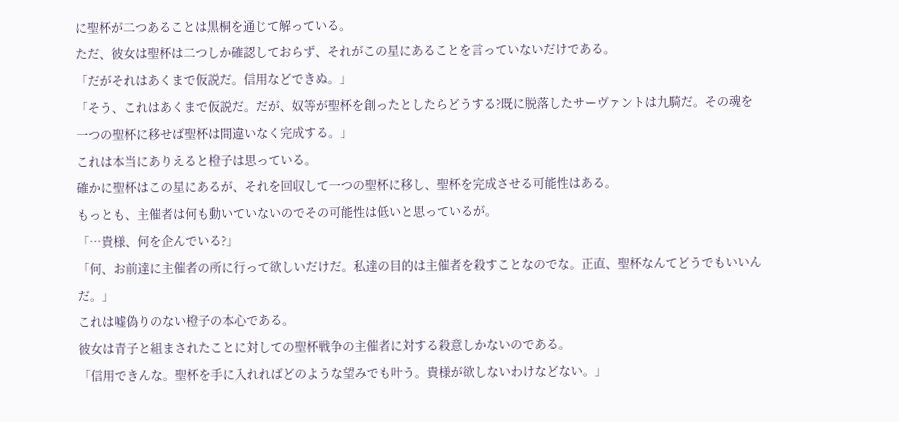に聖杯が二つあることは黒桐を通じて解っている。
ただ、彼女は聖杯は二つしか確認しておらず、それがこの星にあることを言っていないだけである。
「だがそれはあくまで仮説だ。信用などできぬ。」
「そう、これはあくまで仮説だ。だが、奴等が聖杯を創ったとしたらどうする?既に脱落したサーヴァントは九騎だ。その魂を一つの聖杯に移せば聖杯は間違いなく完成する。」
これは本当にありえると橙子は思っている。
確かに聖杯はこの星にあるが、それを回収して一つの聖杯に移し、聖杯を完成させる可能性はある。
もっとも、主催者は何も動いていないのでその可能性は低いと思っているが。
「…貴様、何を企んでいる?」
「何、お前達に主催者の所に行って欲しいだけだ。私達の目的は主催者を殺すことなのでな。正直、聖杯なんてどうでもいいんだ。」
これは嘘偽りのない橙子の本心である。
彼女は青子と組まされたことに対しての聖杯戦争の主催者に対する殺意しかないのである。
「信用できんな。聖杯を手に入れればどのような望みでも叶う。貴様が欲しないわけなどない。」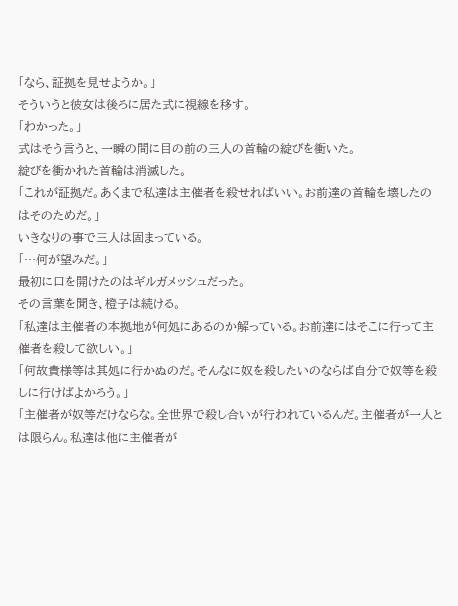「なら、証拠を見せようか。」
そういうと彼女は後ろに居た式に視線を移す。
「わかった。」
式はそう言うと、一瞬の間に目の前の三人の首輪の綻びを衝いた。
綻びを衝かれた首輪は消滅した。
「これが証拠だ。あくまで私達は主催者を殺せればいい。お前達の首輪を壊したのはそのためだ。」
いきなりの事で三人は固まっている。
「…何が望みだ。」
最初に口を開けたのはギルガメッシュだった。
その言葉を聞き、橙子は続ける。
「私達は主催者の本拠地が何処にあるのか解っている。お前達にはそこに行って主催者を殺して欲しい。」
「何故貴様等は其処に行かぬのだ。そんなに奴を殺したいのならば自分で奴等を殺しに行けばよかろう。」
「主催者が奴等だけならな。全世界で殺し合いが行われているんだ。主催者が一人とは限らん。私達は他に主催者が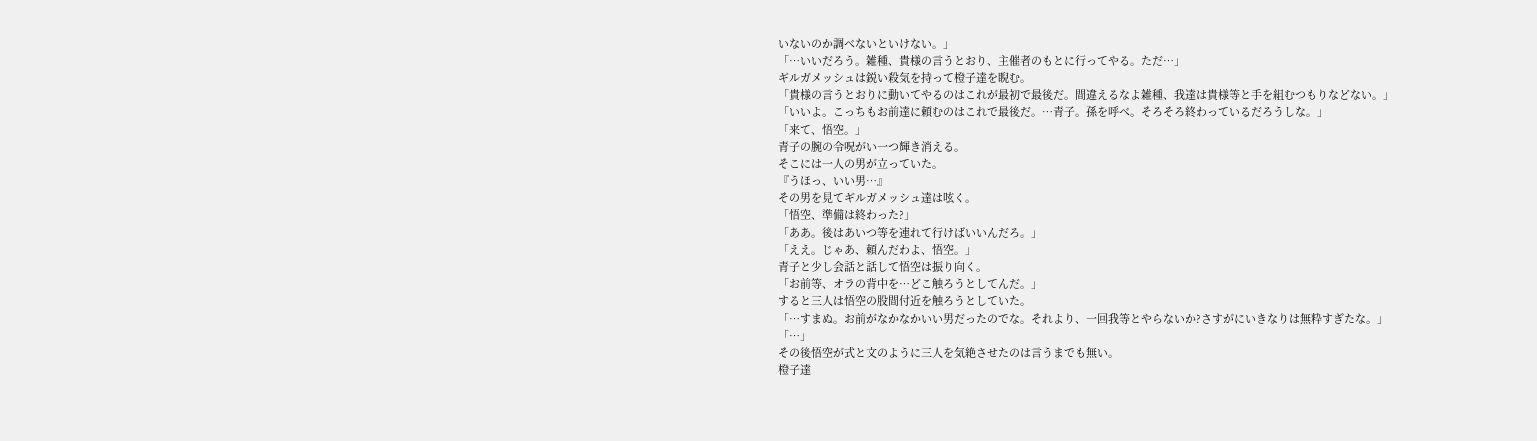いないのか調べないといけない。」
「…いいだろう。雑種、貴様の言うとおり、主催者のもとに行ってやる。ただ…」
ギルガメッシュは鋭い殺気を持って橙子達を睨む。
「貴様の言うとおりに動いてやるのはこれが最初で最後だ。間違えるなよ雑種、我達は貴様等と手を組むつもりなどない。」
「いいよ。こっちもお前達に頼むのはこれで最後だ。…青子。孫を呼べ。そろそろ終わっているだろうしな。」
「来て、悟空。」
青子の腕の令呪がい一つ輝き消える。
そこには一人の男が立っていた。
『うほっ、いい男…』
その男を見てギルガメッシュ達は呟く。
「悟空、準備は終わった?」
「ああ。後はあいつ等を連れて行けばいいんだろ。」
「ええ。じゃあ、頼んだわよ、悟空。」
青子と少し会話と話して悟空は振り向く。
「お前等、オラの背中を…どこ触ろうとしてんだ。」
すると三人は悟空の股間付近を触ろうとしていた。
「…すまぬ。お前がなかなかいい男だったのでな。それより、一回我等とやらないか?さすがにいきなりは無粋すぎたな。」
「…」
その後悟空が式と文のように三人を気絶させたのは言うまでも無い。
橙子達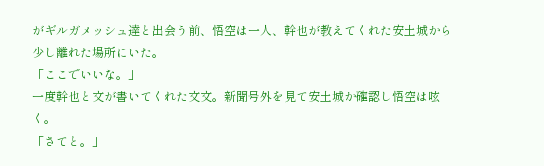がギルガメッシュ達と出会う前、悟空は一人、幹也が教えてくれた安土城から少し離れた場所にいた。
「ここでいいな。」
一度幹也と文が書いてくれた文文。新聞号外を見て安土城か確認し悟空は呟く。
「さてと。」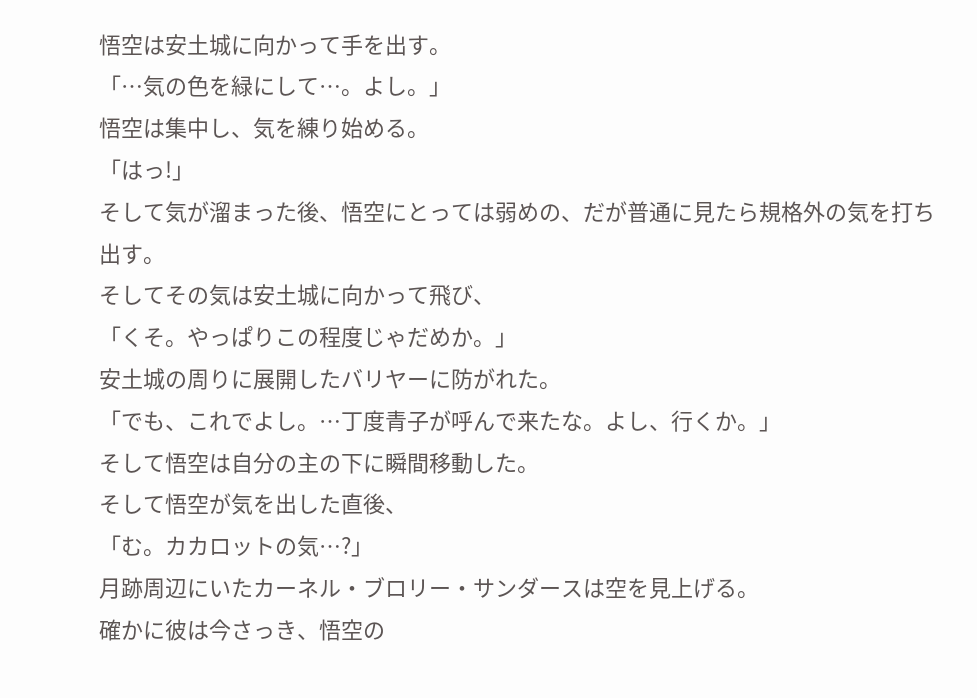悟空は安土城に向かって手を出す。
「…気の色を緑にして…。よし。」
悟空は集中し、気を練り始める。
「はっ!」
そして気が溜まった後、悟空にとっては弱めの、だが普通に見たら規格外の気を打ち出す。
そしてその気は安土城に向かって飛び、
「くそ。やっぱりこの程度じゃだめか。」
安土城の周りに展開したバリヤーに防がれた。
「でも、これでよし。…丁度青子が呼んで来たな。よし、行くか。」
そして悟空は自分の主の下に瞬間移動した。
そして悟空が気を出した直後、
「む。カカロットの気…?」
月跡周辺にいたカーネル・ブロリー・サンダースは空を見上げる。
確かに彼は今さっき、悟空の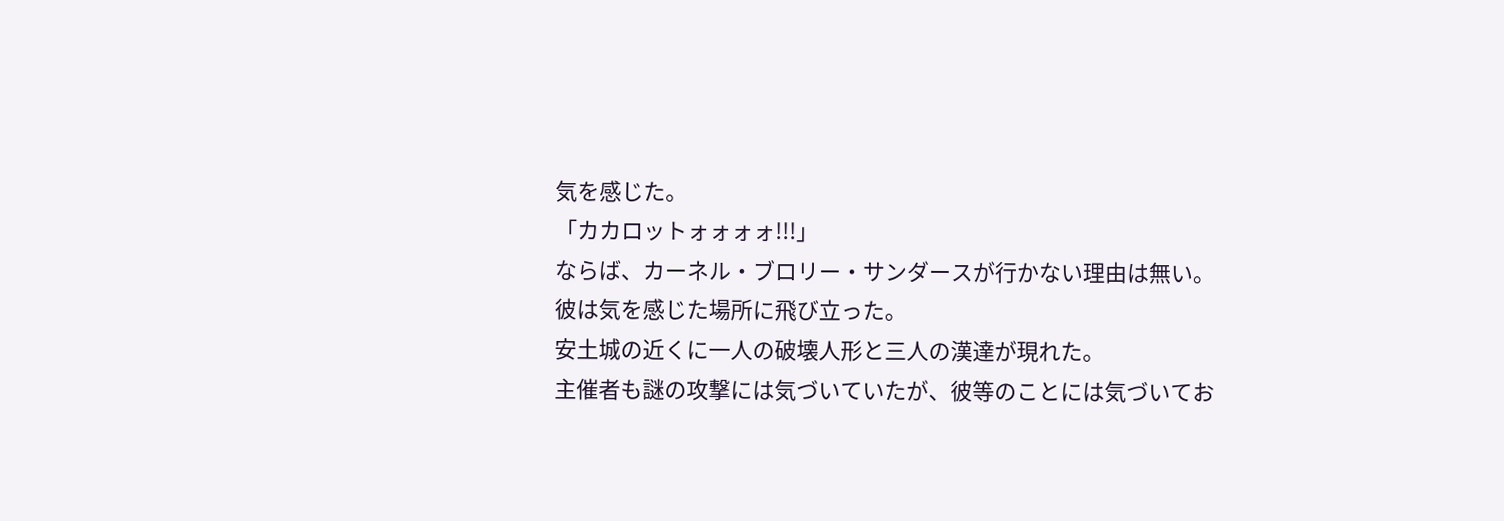気を感じた。
「カカロットォォォォ!!!」
ならば、カーネル・ブロリー・サンダースが行かない理由は無い。
彼は気を感じた場所に飛び立った。
安土城の近くに一人の破壊人形と三人の漢達が現れた。
主催者も謎の攻撃には気づいていたが、彼等のことには気づいてお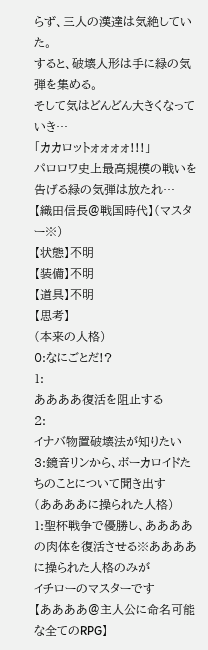らず、三人の漢達は気絶していた。
すると、破壊人形は手に緑の気弾を集める。
そして気はどんどん大きくなっていき…
「カカロットォォォォ!!!」
パロロワ史上最高規模の戦いを告げる緑の気弾は放たれ…
【織田信長@戦国時代】(マスター※)
【状態】不明
【装備】不明
【道具】不明
【思考】
(本来の人格)
0:なにごとだ!?
1:
ああああ復活を阻止する
2:
イナバ物置破壊法が知りたい
3:鏡音リンから、ボーカロイドたちのことについて聞き出す
(ああああに操られた人格)
1:聖杯戦争で優勝し、ああああの肉体を復活させる※ああああに操られた人格のみが
イチローのマスターです
【ああああ@主人公に命名可能な全てのRPG】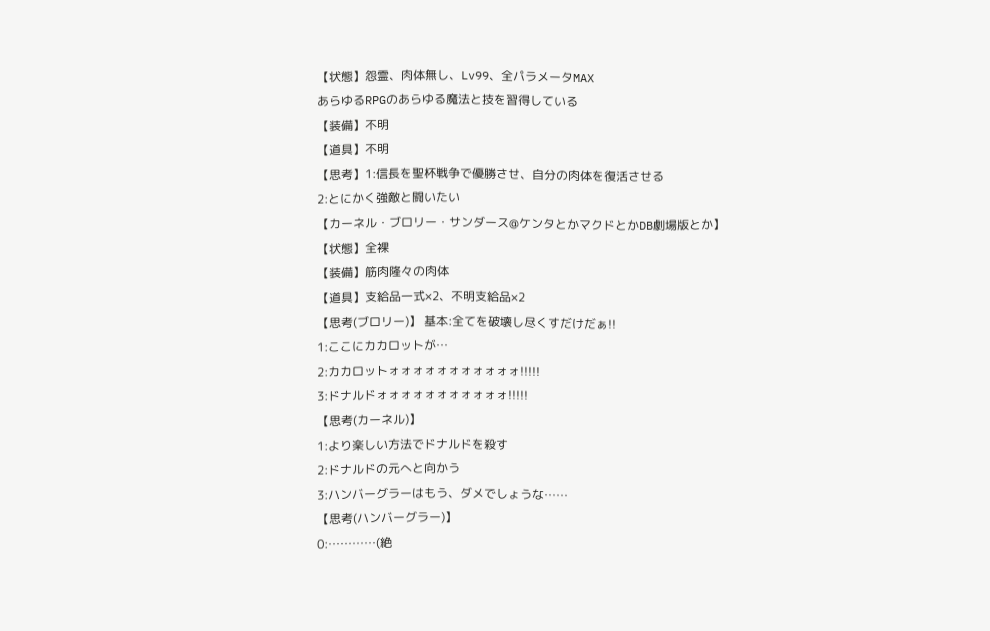【状態】怨霊、肉体無し、Lv99、全パラメータMAX
あらゆるRPGのあらゆる魔法と技を習得している
【装備】不明
【道具】不明
【思考】1:信長を聖杯戦争で優勝させ、自分の肉体を復活させる
2:とにかく強敵と闘いたい
【カーネル・ブロリー・サンダース@ケンタとかマクドとかDB劇場版とか】
【状態】全裸
【装備】筋肉隆々の肉体
【道具】支給品一式×2、不明支給品×2
【思考(ブロリー)】 基本:全てを破壊し尽くすだけだぁ!!
1:ここにカカロットが…
2:カカロットォォォォォォォォォォォ!!!!!
3:ドナルドォォォォォォォォォォォ!!!!!
【思考(カーネル)】
1:より楽しい方法でドナルドを殺す
2:ドナルドの元へと向かう
3:ハンバーグラーはもう、ダメでしょうな……
【思考(ハンバーグラー)】
0:…………(絶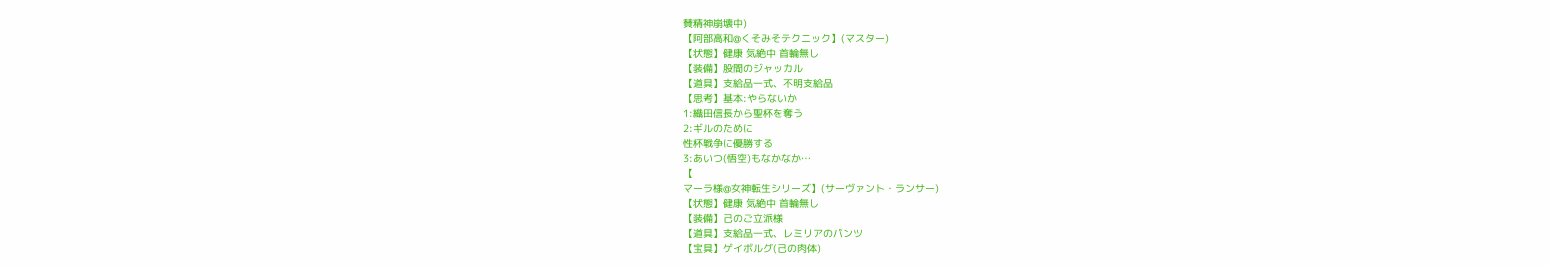賛精神崩壊中)
【阿部高和@くそみそテクニック】(マスター)
【状態】健康 気絶中 首輪無し
【装備】股間のジャッカル
【道具】支給品一式、不明支給品
【思考】基本:やらないか
1:織田信長から聖杯を奪う
2:ギルのために
性杯戦争に優勝する
3:あいつ(悟空)もなかなか…
【
マーラ様@女神転生シリーズ】(サーヴァント・ランサー)
【状態】健康 気絶中 首輪無し
【装備】己のご立派様
【道具】支給品一式、レミリアのパンツ
【宝具】ゲイボルグ(己の肉体)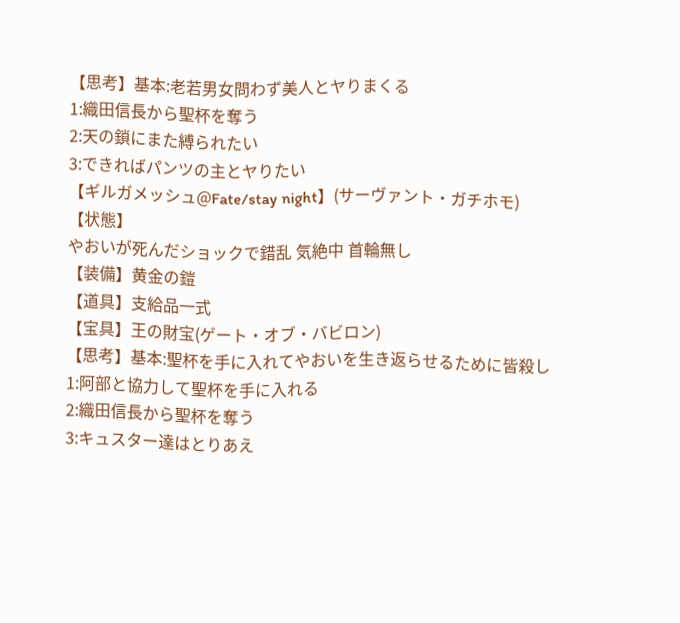【思考】基本:老若男女問わず美人とヤりまくる
1:織田信長から聖杯を奪う
2:天の鎖にまた縛られたい
3:できればパンツの主とヤりたい
【ギルガメッシュ@Fate/stay night】(サーヴァント・ガチホモ)
【状態】
やおいが死んだショックで錯乱 気絶中 首輪無し
【装備】黄金の鎧
【道具】支給品一式
【宝具】王の財宝(ゲート・オブ・バビロン)
【思考】基本:聖杯を手に入れてやおいを生き返らせるために皆殺し
1:阿部と協力して聖杯を手に入れる
2:織田信長から聖杯を奪う
3:キュスター達はとりあえ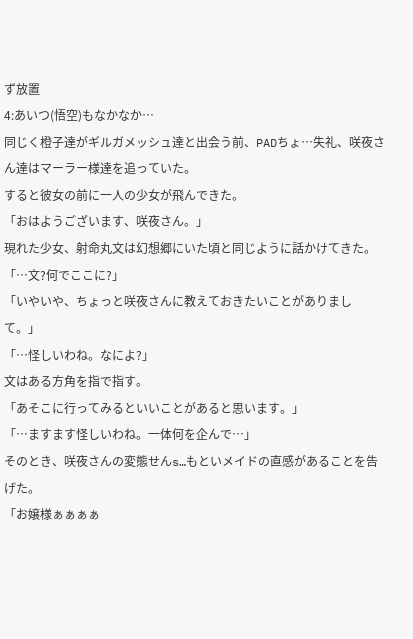ず放置
4:あいつ(悟空)もなかなか…
同じく橙子達がギルガメッシュ達と出会う前、PADちょ…失礼、咲夜さん達はマーラー様達を追っていた。
すると彼女の前に一人の少女が飛んできた。
「おはようございます、咲夜さん。」
現れた少女、射命丸文は幻想郷にいた頃と同じように話かけてきた。
「…文?何でここに?」
「いやいや、ちょっと咲夜さんに教えておきたいことがありまして。」
「…怪しいわね。なによ?」
文はある方角を指で指す。
「あそこに行ってみるといいことがあると思います。」
「…ますます怪しいわね。一体何を企んで…」
そのとき、咲夜さんの変態せんs…もといメイドの直感があることを告げた。
「お嬢様ぁぁぁぁ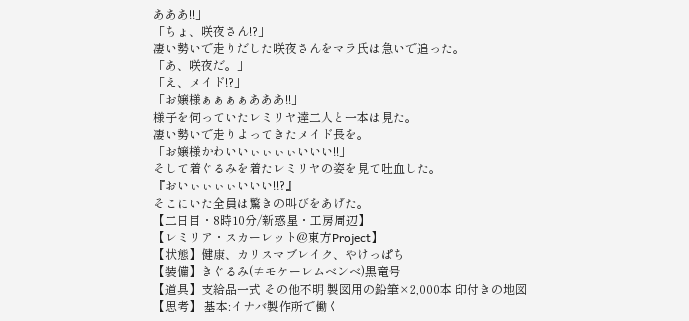あああ!!」
「ちょ、咲夜さん!?」
凄い勢いで走りだした咲夜さんをマラ氏は急いで追った。
「あ、咲夜だ。」
「え、メイド!?」
「お嬢様ぁぁぁぁあああ!!」
様子を伺っていたレミリヤ達二人と一本は見た。
凄い勢いで走りよってきたメイド長を。
「お嬢様かわいいぃぃぃぃいいい!!」
そして着ぐるみを着たレミリヤの姿を見て吐血した。
『おいぃぃぃぃいいい!!?』
そこにいた全員は驚きの叫びをあげた。
【二日目・8時10分/新惑星・工房周辺】
【レミリア・スカーレット@東方Project】
【状態】健康、カリスマブレイク、やけっぱち
【装備】きぐるみ(≠モケーレムベンベ)黒竜号
【道具】支給品一式 その他不明 製図用の鉛筆×2,000本 印付きの地図
【思考】 基本:イナバ製作所で働く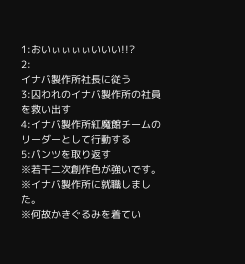1:おいぃぃぃぃいいい!!?
2:
イナバ製作所社長に従う
3:囚われのイナバ製作所の社員を救い出す
4:イナバ製作所紅魔館チームのリーダーとして行動する
5:パンツを取り返す
※若干二次創作色が強いです。
※イナバ製作所に就職しました。
※何故かきぐるみを着てい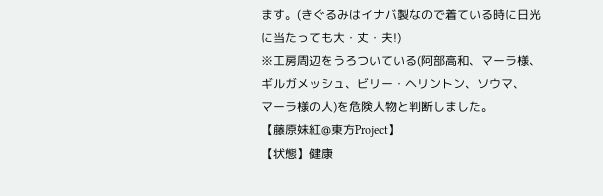ます。(きぐるみはイナバ製なので着ている時に日光に当たっても大・丈・夫!)
※工房周辺をうろついている(阿部高和、マーラ様、ギルガメッシュ、ビリー・ヘリントン、ソウマ、
マーラ様の人)を危険人物と判断しました。
【藤原妹紅@東方Project】
【状態】健康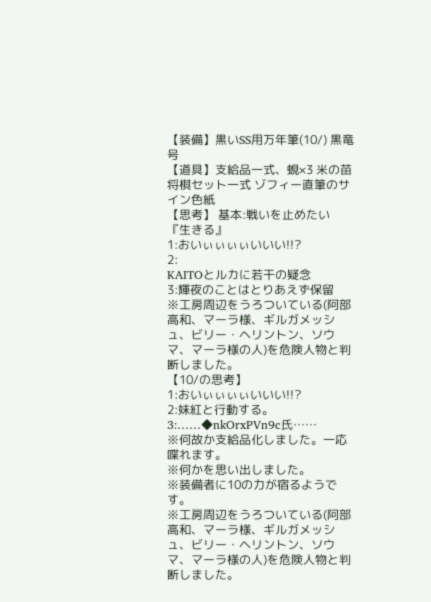【装備】黒いSS用万年筆(10/) 黒竜号
【道具】支給品一式、蜆×3 米の苗 将棋セット一式 ゾフィー直筆のサイン色紙
【思考】 基本:戦いを止めたい 『生きる』
1:おいぃぃぃぃいいい!!?
2:
KAITOとルカに若干の疑念
3:輝夜のことはとりあえず保留
※工房周辺をうろついている(阿部高和、マーラ様、ギルガメッシュ、ビリー・ヘリントン、ソウマ、マーラ様の人)を危険人物と判断しました。
【10/の思考】
1:おいぃぃぃぃいいい!!?
2:妹紅と行動する。
3:……◆nkOrxPVn9c氏……
※何故か支給品化しました。一応喋れます。
※何かを思い出しました。
※装備者に10の力が宿るようです。
※工房周辺をうろついている(阿部高和、マーラ様、ギルガメッシュ、ビリー・ヘリントン、ソウマ、マーラ様の人)を危険人物と判断しました。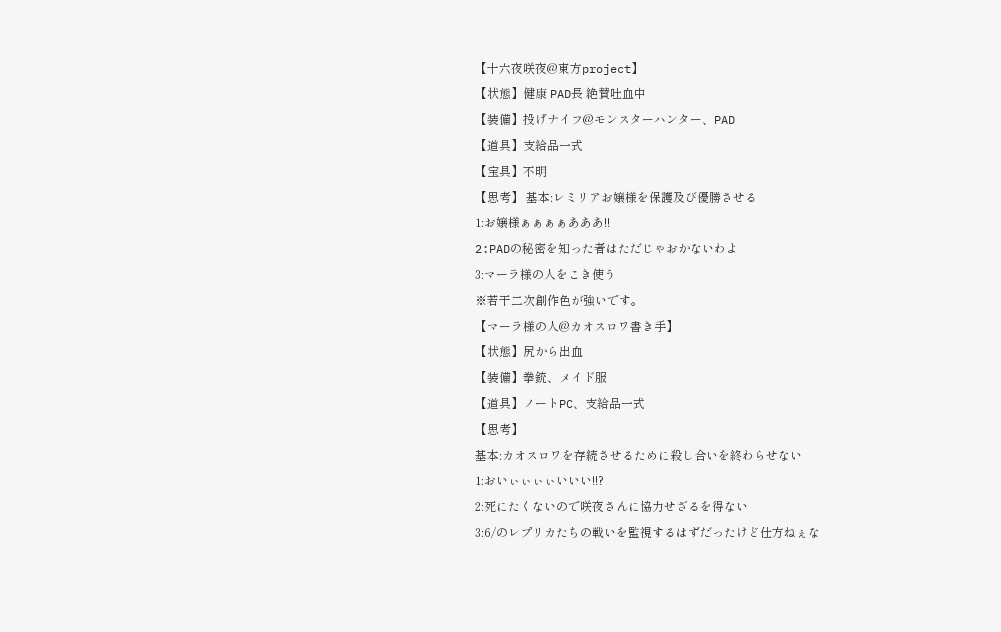【十六夜咲夜@東方project】
【状態】健康 PAD長 絶賛吐血中
【装備】投げナイフ@モンスターハンター、PAD
【道具】支給品一式
【宝具】不明
【思考】 基本:レミリアお嬢様を保護及び優勝させる
1:お嬢様ぁぁぁぁあああ!!
2:PADの秘密を知った者はただじゃおかないわよ
3:マーラ様の人をこき使う
※若干二次創作色が強いです。
【マーラ様の人@カオスロワ書き手】
【状態】尻から出血
【装備】拳銃、メイド服
【道具】ノートPC、支給品一式
【思考】
基本:カオスロワを存続させるために殺し合いを終わらせない
1:おいぃぃぃぃいいい!!?
2:死にたくないので咲夜さんに協力せざるを得ない
3:6/のレプリカたちの戦いを監視するはずだったけど仕方ねぇな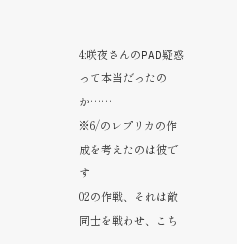4:咲夜さんのPAD疑惑って本当だったのか……
※6/のレプリカの作成を考えたのは彼です
02の作戦、それは敵同士を戦わせ、こち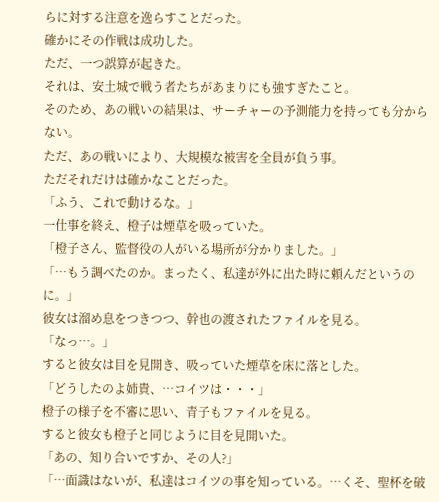らに対する注意を逸らすことだった。
確かにその作戦は成功した。
ただ、一つ誤算が起きた。
それは、安土城で戦う者たちがあまりにも強すぎたこと。
そのため、あの戦いの結果は、サーチャーの予測能力を持っても分からない。
ただ、あの戦いにより、大規模な被害を全員が負う事。
ただそれだけは確かなことだった。
「ふう、これで動けるな。」
一仕事を終え、橙子は煙草を吸っていた。
「橙子さん、監督役の人がいる場所が分かりました。」
「…もう調べたのか。まったく、私達が外に出た時に頼んだというのに。」
彼女は溜め息をつきつつ、幹也の渡されたファイルを見る。
「なっ…。」
すると彼女は目を見開き、吸っていた煙草を床に落とした。
「どうしたのよ姉貴、…コイツは・・・」
橙子の様子を不審に思い、青子もファイルを見る。
すると彼女も橙子と同じように目を見開いた。
「あの、知り合いですか、その人?」
「…面識はないが、私達はコイツの事を知っている。…くそ、聖杯を破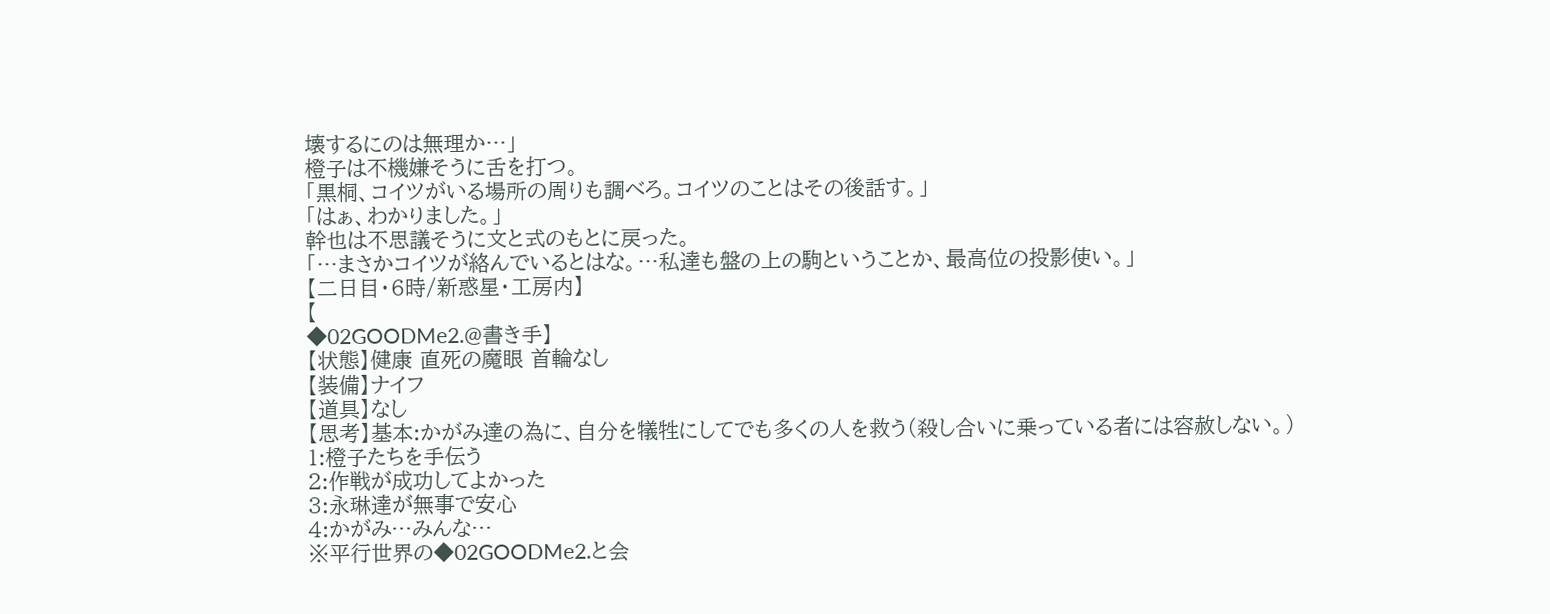壊するにのは無理か…」
橙子は不機嫌そうに舌を打つ。
「黒桐、コイツがいる場所の周りも調べろ。コイツのことはその後話す。」
「はぁ、わかりました。」
幹也は不思議そうに文と式のもとに戻った。
「…まさかコイツが絡んでいるとはな。…私達も盤の上の駒ということか、最高位の投影使い。」
【二日目・6時/新惑星・工房内】
【
◆02GOODMe2.@書き手】
【状態】健康 直死の魔眼 首輪なし
【装備】ナイフ
【道具】なし
【思考】基本:かがみ達の為に、自分を犠牲にしてでも多くの人を救う(殺し合いに乗っている者には容赦しない。)
1:橙子たちを手伝う
2:作戦が成功してよかった
3:永琳達が無事で安心
4:かがみ…みんな…
※平行世界の◆02GOODMe2.と会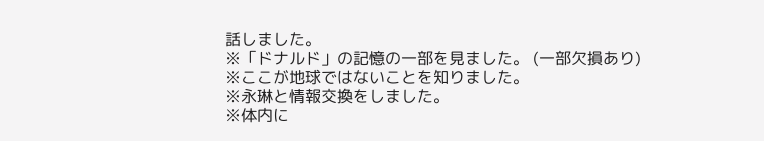話しました。
※「ドナルド」の記憶の一部を見ました。 (一部欠損あり)
※ここが地球ではないことを知りました。
※永琳と情報交換をしました。
※体内に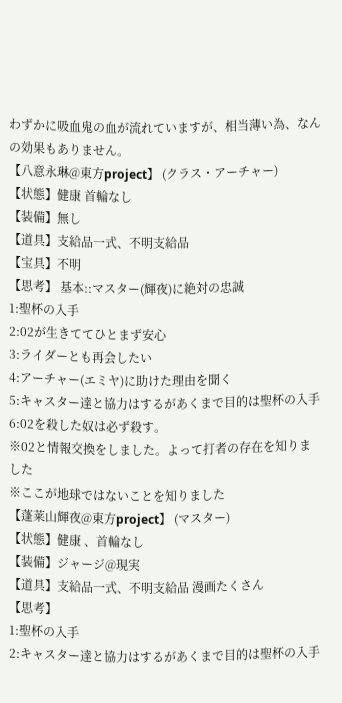わずかに吸血鬼の血が流れていますが、相当薄い為、なんの効果もありません。
【八意永琳@東方project】 (クラス・アーチャー)
【状態】健康 首輪なし
【装備】無し
【道具】支給品一式、不明支給品
【宝具】不明
【思考】 基本::マスター(輝夜)に絶対の忠誠
1:聖杯の入手
2:02が生きててひとまず安心
3:ライダーとも再会したい
4:アーチャー(エミヤ)に助けた理由を聞く
5:キャスター達と協力はするがあくまで目的は聖杯の入手
6:02を殺した奴は必ず殺す。
※02と情報交換をしました。よって打者の存在を知りました
※ここが地球ではないことを知りました
【蓬莱山輝夜@東方project】 (マスター)
【状態】健康 、首輪なし
【装備】ジャージ@現実
【道具】支給品一式、不明支給品 漫画たくさん
【思考】
1:聖杯の入手
2:キャスター達と協力はするがあくまで目的は聖杯の入手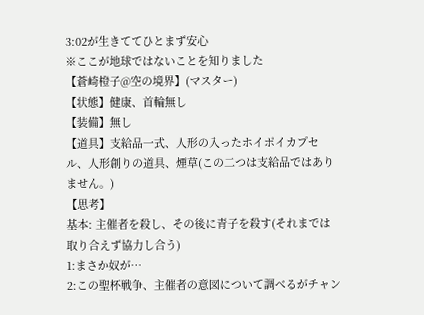3:02が生きててひとまず安心
※ここが地球ではないことを知りました
【蒼崎橙子@空の境界】(マスター)
【状態】健康、首輪無し
【装備】無し
【道具】支給品一式、人形の入ったホイポイカプセル、人形創りの道具、煙草(この二つは支給品ではありません。)
【思考】
基本: 主催者を殺し、その後に青子を殺す(それまでは取り合えず協力し合う)
1:まさか奴が…
2:この聖杯戦争、主催者の意図について調べるがチャン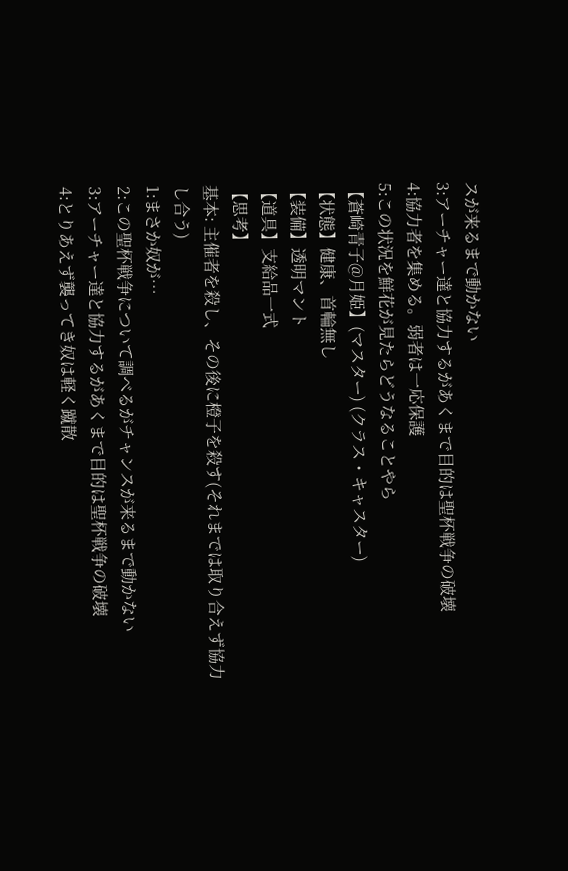スが来るまで動かない
3:アーチャー達と協力するがあくまで目的は聖杯戦争の破壊
4:協力者を集める。弱者は一応保護
5:この状況を鮮花が見たらどうなることやら
【蒼崎青子@月姫】(マスター) (クラス・キャスター)
【状態】健康、首輪無し
【装備】透明マント
【道具】支給品一式
【思考】
基本: 主催者を殺し、その後に橙子を殺す(それまでは取り合えず協力し合う)
1:まさか奴が…
2:この聖杯戦争について調べるがチャンスが来るまで動かない
3:アーチャー達と協力するがあくまで目的は聖杯戦争の破壊
4:とりあえず襲ってき奴は軽く蹴散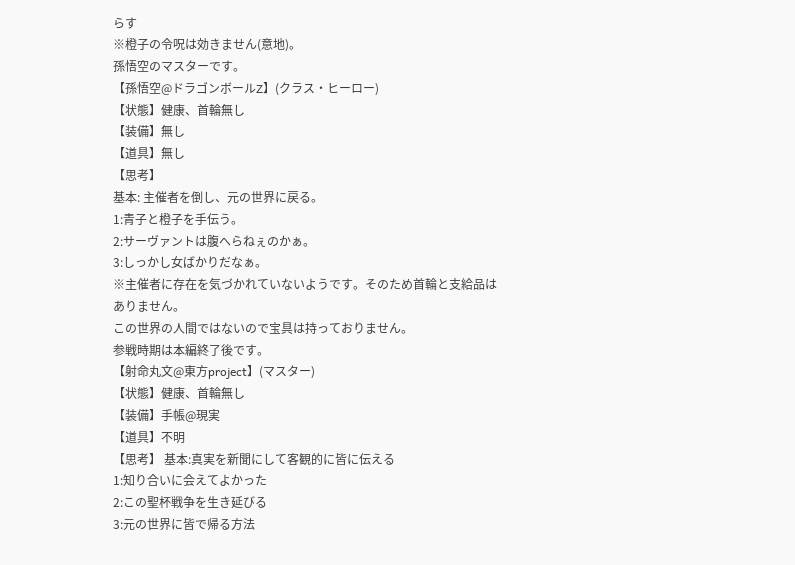らす
※橙子の令呪は効きません(意地)。
孫悟空のマスターです。
【孫悟空@ドラゴンボールZ】(クラス・ヒーロー)
【状態】健康、首輪無し
【装備】無し
【道具】無し
【思考】
基本: 主催者を倒し、元の世界に戻る。
1:青子と橙子を手伝う。
2:サーヴァントは腹へらねぇのかぁ。
3:しっかし女ばかりだなぁ。
※主催者に存在を気づかれていないようです。そのため首輪と支給品はありません。
この世界の人間ではないので宝具は持っておりません。
参戦時期は本編終了後です。
【射命丸文@東方project】(マスター)
【状態】健康、首輪無し
【装備】手帳@現実
【道具】不明
【思考】 基本:真実を新聞にして客観的に皆に伝える
1:知り合いに会えてよかった
2:この聖杯戦争を生き延びる
3:元の世界に皆で帰る方法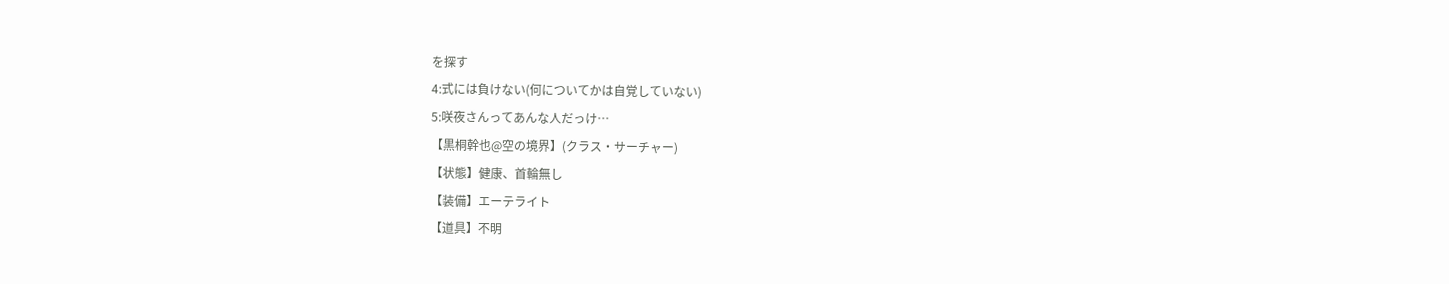を探す
4:式には負けない(何についてかは自覚していない)
5:咲夜さんってあんな人だっけ…
【黒桐幹也@空の境界】(クラス・サーチャー)
【状態】健康、首輪無し
【装備】エーテライト
【道具】不明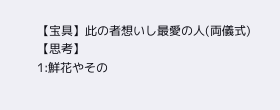【宝具】此の者想いし最愛の人(両儀式)
【思考】
1:鮮花やその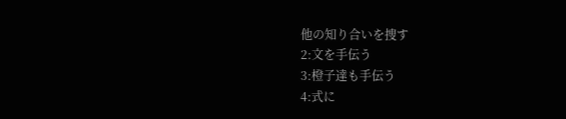他の知り合いを捜す
2:文を手伝う
3:橙子達も手伝う
4:式に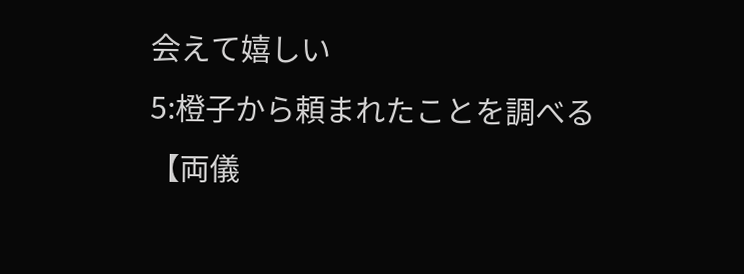会えて嬉しい
5:橙子から頼まれたことを調べる
【両儀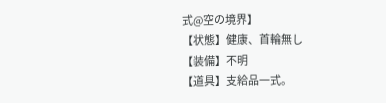式@空の境界】
【状態】健康、首輪無し
【装備】不明
【道具】支給品一式。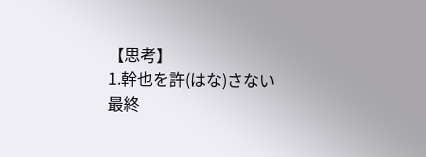【思考】
1.幹也を許(はな)さない
最終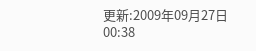更新:2009年09月27日 00:38